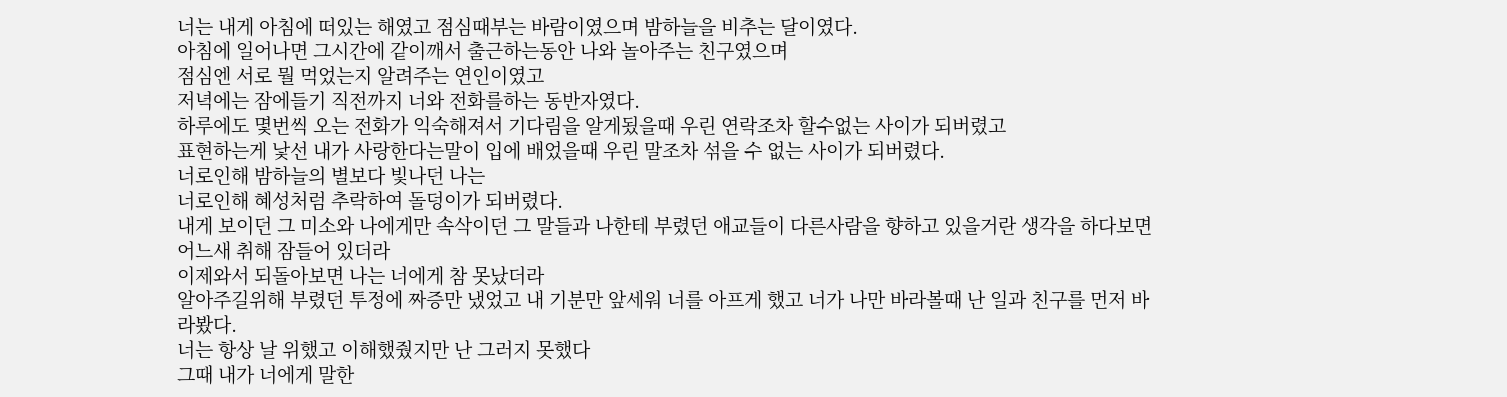너는 내게 아침에 떠있는 해였고 점심때부는 바람이였으며 밤하늘을 비추는 달이였다.
아침에 일어나면 그시간에 같이깨서 출근하는동안 나와 놀아주는 친구였으며
점심엔 서로 뭘 먹었는지 알려주는 연인이였고
저녁에는 잠에들기 직전까지 너와 전화를하는 동반자였다.
하루에도 몇번씩 오는 전화가 익숙해져서 기다림을 알게됬을때 우린 연락조차 할수없는 사이가 되버렸고
표현하는게 낯선 내가 사랑한다는말이 입에 배었을때 우린 말조차 섞을 수 없는 사이가 되버렸다.
너로인해 밤하늘의 별보다 빛나던 나는
너로인해 혜성처럼 추락하여 돌덩이가 되버렸다.
내게 보이던 그 미소와 나에게만 속삭이던 그 말들과 나한테 부렸던 애교들이 다른사람을 향하고 있을거란 생각을 하다보면 어느새 취해 잠들어 있더라
이제와서 되돌아보면 나는 너에게 참 못났더라
알아주길위해 부렸던 투정에 짜증만 냈었고 내 기분만 앞세워 너를 아프게 했고 너가 나만 바라볼때 난 일과 친구를 먼저 바라봤다.
너는 항상 날 위했고 이해했줬지만 난 그러지 못했다
그때 내가 너에게 말한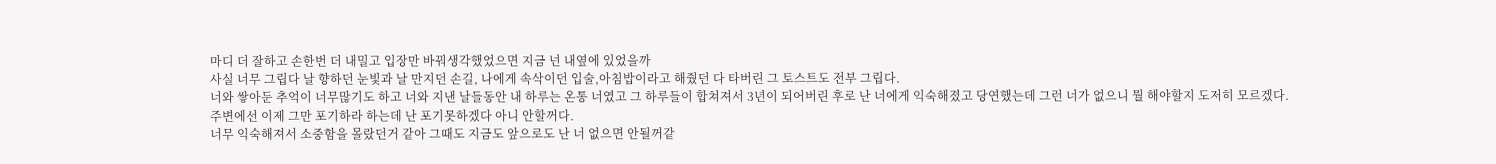마디 더 잘하고 손한번 더 내밀고 입장만 바꿔생각했었으면 지금 넌 내옆에 있었을까
사실 너무 그립다 날 향하던 눈빛과 날 만지던 손길, 나에게 속삭이던 입술,아침밥이라고 해줬던 다 타버린 그 토스트도 전부 그립다.
너와 쌓아둔 추억이 너무많기도 하고 너와 지낸 날들동안 내 하루는 온통 너였고 그 하루들이 합쳐져서 3년이 되어버린 후로 난 너에게 익숙해졌고 당연했는데 그런 너가 없으니 뭘 해야할지 도저히 모르겠다.
주변에선 이제 그만 포기하라 하는데 난 포기못하겠다 아니 안할꺼다.
너무 익숙해져서 소중함을 몰랐던거 같아 그때도 지금도 앞으로도 난 너 없으면 안될꺼같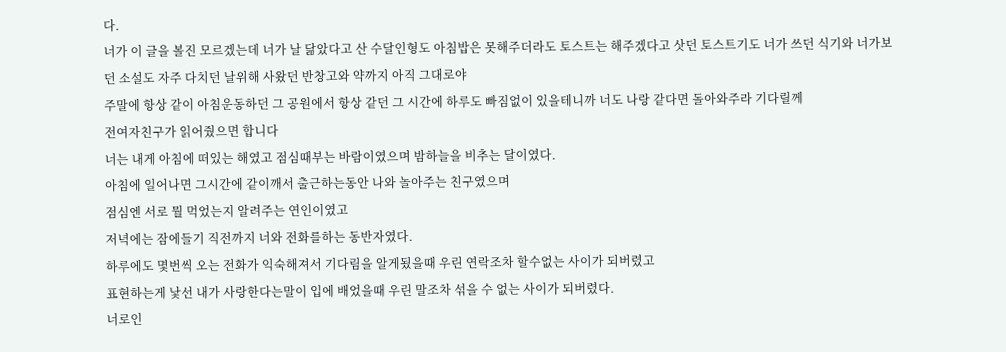다.
너가 이 글을 볼진 모르겠는데 너가 날 닮았다고 산 수달인형도 아침밥은 못해주더라도 토스트는 해주겠다고 삿던 토스트기도 너가 쓰던 식기와 너가보던 소설도 자주 다치던 날위해 사왔던 반창고와 약까지 아직 그대로야
주말에 항상 같이 아침운동하던 그 공원에서 항상 같던 그 시간에 하루도 빠짐없이 있을테니까 너도 나랑 같다면 돌아와주라 기다릴께
전여자친구가 읽어줬으면 합니다
너는 내게 아침에 떠있는 해였고 점심때부는 바람이였으며 밤하늘을 비추는 달이였다.
아침에 일어나면 그시간에 같이깨서 출근하는동안 나와 놀아주는 친구였으며
점심엔 서로 뭘 먹었는지 알려주는 연인이였고
저녁에는 잠에들기 직전까지 너와 전화를하는 동반자였다.
하루에도 몇번씩 오는 전화가 익숙해져서 기다림을 알게됬을때 우린 연락조차 할수없는 사이가 되버렸고
표현하는게 낯선 내가 사랑한다는말이 입에 배었을때 우린 말조차 섞을 수 없는 사이가 되버렸다.
너로인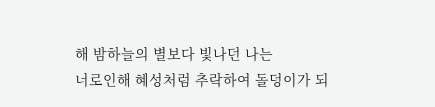해 밤하늘의 별보다 빛나던 나는
너로인해 혜성처럼 추락하여 돌덩이가 되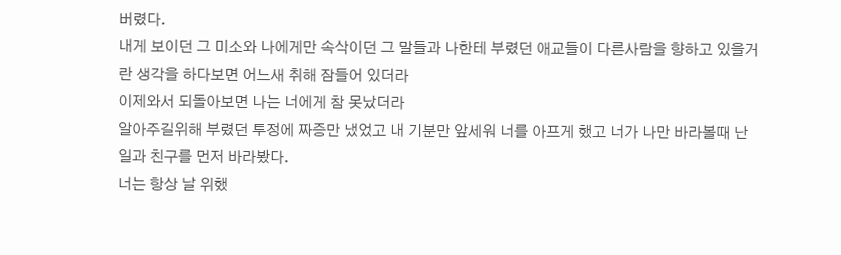버렸다.
내게 보이던 그 미소와 나에게만 속삭이던 그 말들과 나한테 부렸던 애교들이 다른사람을 향하고 있을거란 생각을 하다보면 어느새 취해 잠들어 있더라
이제와서 되돌아보면 나는 너에게 참 못났더라
알아주길위해 부렸던 투정에 짜증만 냈었고 내 기분만 앞세워 너를 아프게 했고 너가 나만 바라볼때 난 일과 친구를 먼저 바라봤다.
너는 항상 날 위했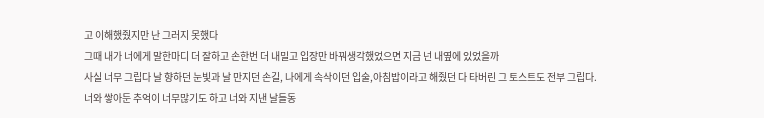고 이해했줬지만 난 그러지 못했다
그때 내가 너에게 말한마디 더 잘하고 손한번 더 내밀고 입장만 바꿔생각했었으면 지금 넌 내옆에 있었을까
사실 너무 그립다 날 향하던 눈빛과 날 만지던 손길, 나에게 속삭이던 입술,아침밥이라고 해줬던 다 타버린 그 토스트도 전부 그립다.
너와 쌓아둔 추억이 너무많기도 하고 너와 지낸 날들동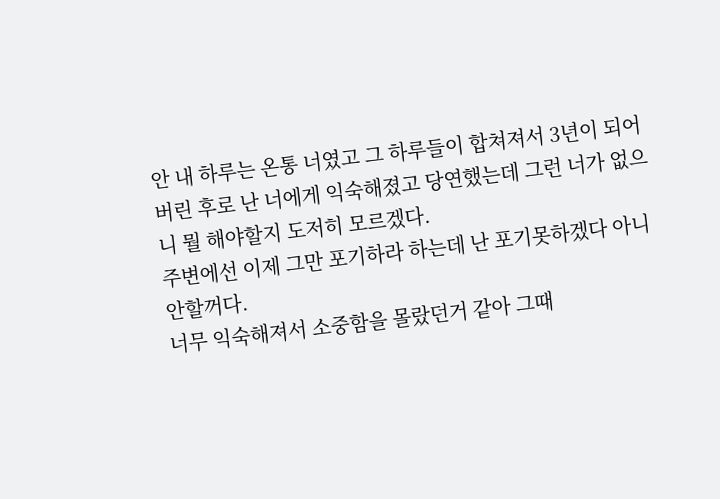안 내 하루는 온통 너였고 그 하루들이 합쳐져서 3년이 되어버린 후로 난 너에게 익숙해졌고 당연했는데 그런 너가 없으니 뭘 해야할지 도저히 모르겠다.
주변에선 이제 그만 포기하라 하는데 난 포기못하겠다 아니 안할꺼다.
너무 익숙해져서 소중함을 몰랐던거 같아 그때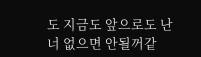도 지금도 앞으로도 난 너 없으면 안될꺼같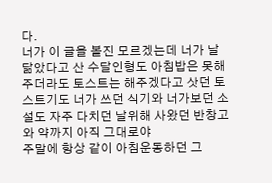다.
너가 이 글을 볼진 모르겠는데 너가 날 닮았다고 산 수달인형도 아침밥은 못해주더라도 토스트는 해주겠다고 삿던 토스트기도 너가 쓰던 식기와 너가보던 소설도 자주 다치던 날위해 사왔던 반창고와 약까지 아직 그대로야
주말에 항상 같이 아침운동하던 그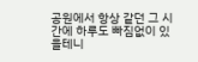공원에서 항상 같던 그 시간에 하루도 빠짐없이 있을테니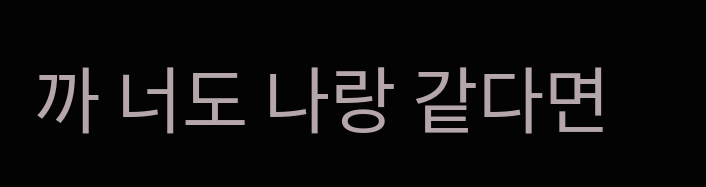까 너도 나랑 같다면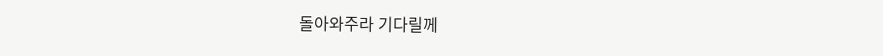돌아와주라 기다릴께